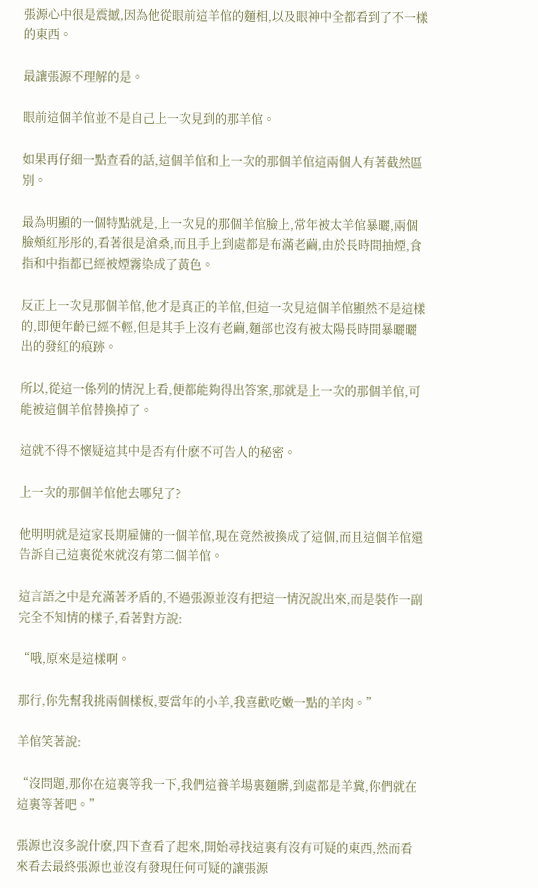張源心中很是震撼,因為他從眼前這羊倌的麵相,以及眼神中全都看到了不一樣的東西。

最讓張源不理解的是。

眼前這個羊倌並不是自己上一次見到的那羊倌。

如果再仔細一點查看的話,這個羊倌和上一次的那個羊倌這兩個人有著截然區別。

最為明顯的一個特點就是,上一次見的那個羊倌臉上,常年被太羊倌暴曬,兩個臉頰紅彤彤的,看著很是滄桑,而且手上到處都是布滿老繭,由於長時間抽煙,食指和中指都已經被煙霧染成了黃色。

反正上一次見那個羊倌,他才是真正的羊倌,但這一次見這個羊倌顯然不是這樣的,即便年齡已經不輕,但是其手上沒有老繭,麵部也沒有被太陽長時間暴曬曬出的發紅的痕跡。

所以,從這一係列的情況上看,便都能夠得出答案,那就是上一次的那個羊倌,可能被這個羊倌替換掉了。

這就不得不懷疑這其中是否有什麽不可告人的秘密。

上一次的那個羊倌他去哪兒了?

他明明就是這家長期雇傭的一個羊倌,現在竟然被換成了這個,而且這個羊倌還告訴自己這裏從來就沒有第二個羊倌。

這言語之中是充滿著矛盾的,不過張源並沒有把這一情況說出來,而是裝作一副完全不知情的樣子,看著對方說:

“哦,原來是這樣啊。

那行,你先幫我挑兩個樣板,要當年的小羊,我喜歡吃嫩一點的羊肉。”

羊倌笑著說:

“沒問題,那你在這裏等我一下,我們這養羊場裏麵髒,到處都是羊糞,你們就在這裏等著吧。”

張源也沒多說什麽,四下查看了起來,開始尋找這裏有沒有可疑的東西,然而看來看去最終張源也並沒有發現任何可疑的讓張源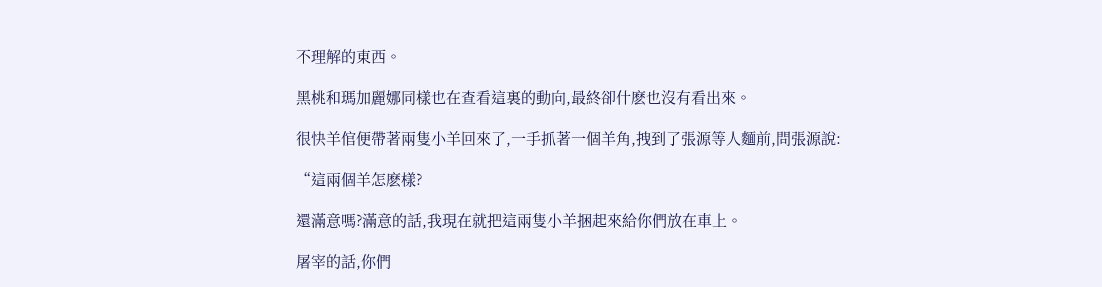不理解的東西。

黑桃和瑪加麗娜同樣也在查看這裏的動向,最終卻什麽也沒有看出來。

很快羊倌便帶著兩隻小羊回來了,一手抓著一個羊角,拽到了張源等人麵前,問張源說:

“這兩個羊怎麽樣?

還滿意嗎?滿意的話,我現在就把這兩隻小羊捆起來給你們放在車上。

屠宰的話,你們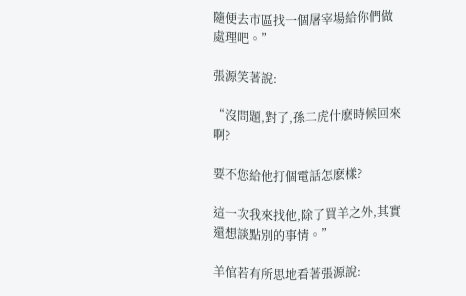隨便去市區找一個屠宰場給你們做處理吧。”

張源笑著說:

“沒問題,對了,孫二虎什麽時候回來啊?

要不您給他打個電話怎麽樣?

這一次我來找他,除了買羊之外,其實還想談點別的事情。”

羊倌若有所思地看著張源說: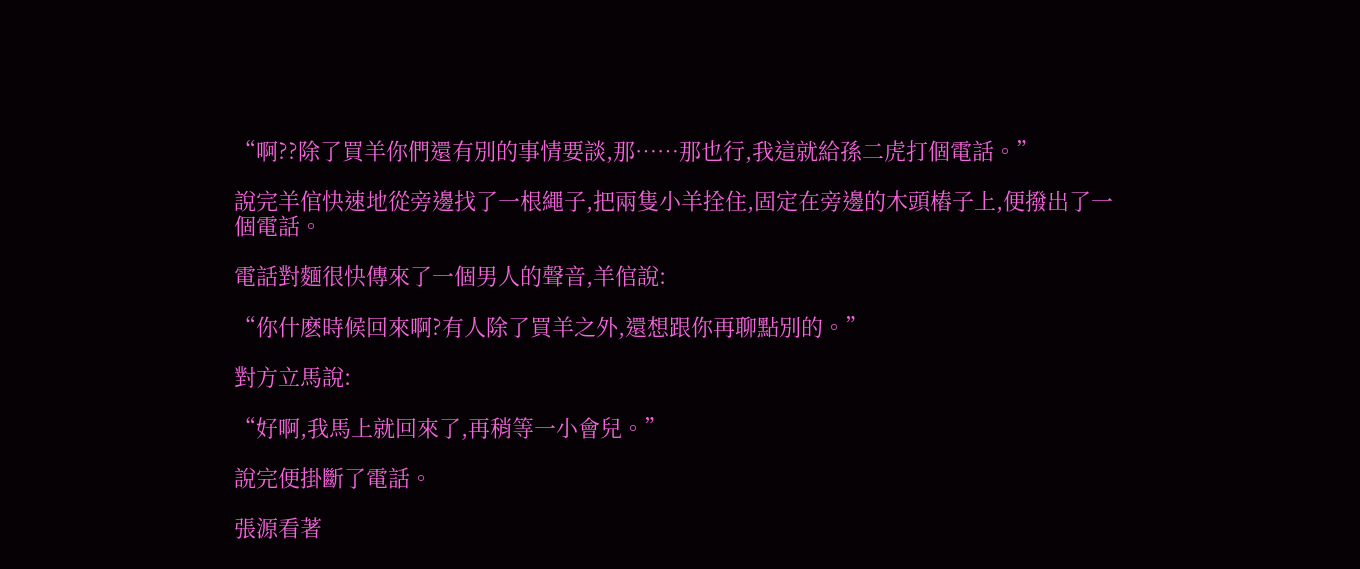“啊??除了買羊你們還有別的事情要談,那……那也行,我這就給孫二虎打個電話。”

說完羊倌快速地從旁邊找了一根繩子,把兩隻小羊拴住,固定在旁邊的木頭樁子上,便撥出了一個電話。

電話對麵很快傳來了一個男人的聲音,羊倌說:

“你什麽時候回來啊?有人除了買羊之外,還想跟你再聊點別的。”

對方立馬說:

“好啊,我馬上就回來了,再稍等一小會兒。”

說完便掛斷了電話。

張源看著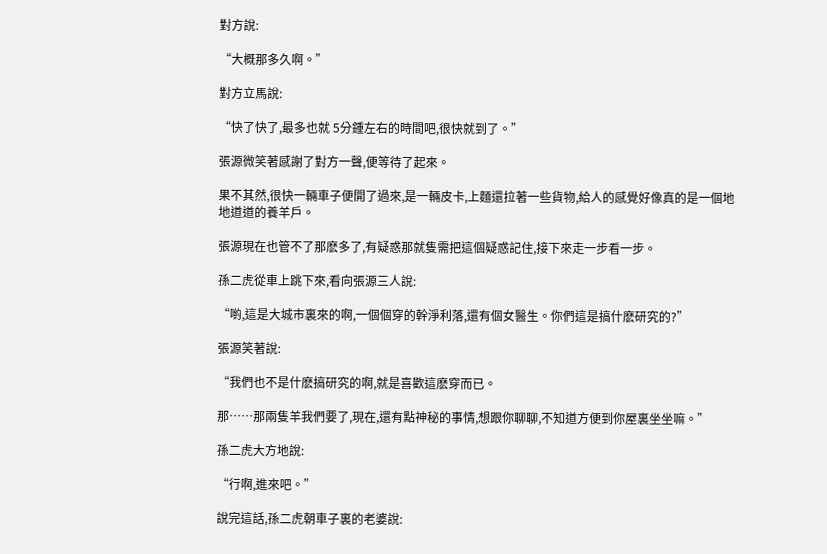對方說:

“大概那多久啊。”

對方立馬說:

“快了快了,最多也就 5分鍾左右的時間吧,很快就到了。”

張源微笑著感謝了對方一聲,便等待了起來。

果不其然,很快一輛車子便開了過來,是一輛皮卡,上麵還拉著一些貨物,給人的感覺好像真的是一個地地道道的養羊戶。

張源現在也管不了那麽多了,有疑惑那就隻需把這個疑惑記住,接下來走一步看一步。

孫二虎從車上跳下來,看向張源三人說:

“喲,這是大城市裏來的啊,一個個穿的幹淨利落,還有個女醫生。你們這是搞什麽研究的?”

張源笑著說:

“我們也不是什麽搞研究的啊,就是喜歡這麽穿而已。

那……那兩隻羊我們要了,現在,還有點神秘的事情,想跟你聊聊,不知道方便到你屋裏坐坐嘛。”

孫二虎大方地說:

“行啊,進來吧。”

說完這話,孫二虎朝車子裏的老婆說: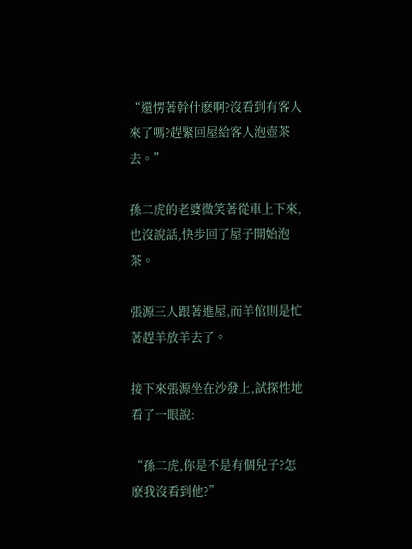“還愣著幹什麽啊?沒看到有客人來了嗎?趕緊回屋給客人泡壺茶去。”

孫二虎的老婆微笑著從車上下來,也沒說話,快步回了屋子開始泡茶。

張源三人跟著進屋,而羊倌則是忙著趕羊放羊去了。

接下來張源坐在沙發上,試探性地看了一眼說:

“孫二虎,你是不是有個兒子?怎麽我沒看到他?”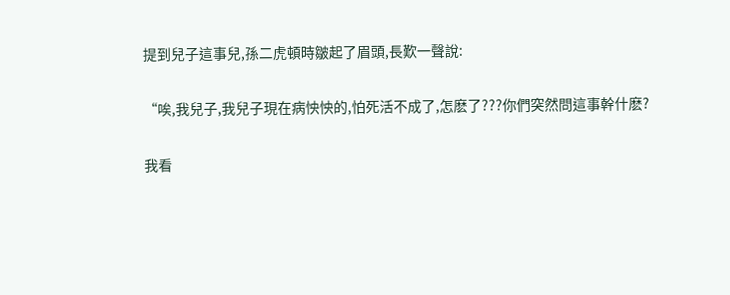提到兒子這事兒,孫二虎頓時皺起了眉頭,長歎一聲說:

“唉,我兒子,我兒子現在病怏怏的,怕死活不成了,怎麽了???你們突然問這事幹什麽?

我看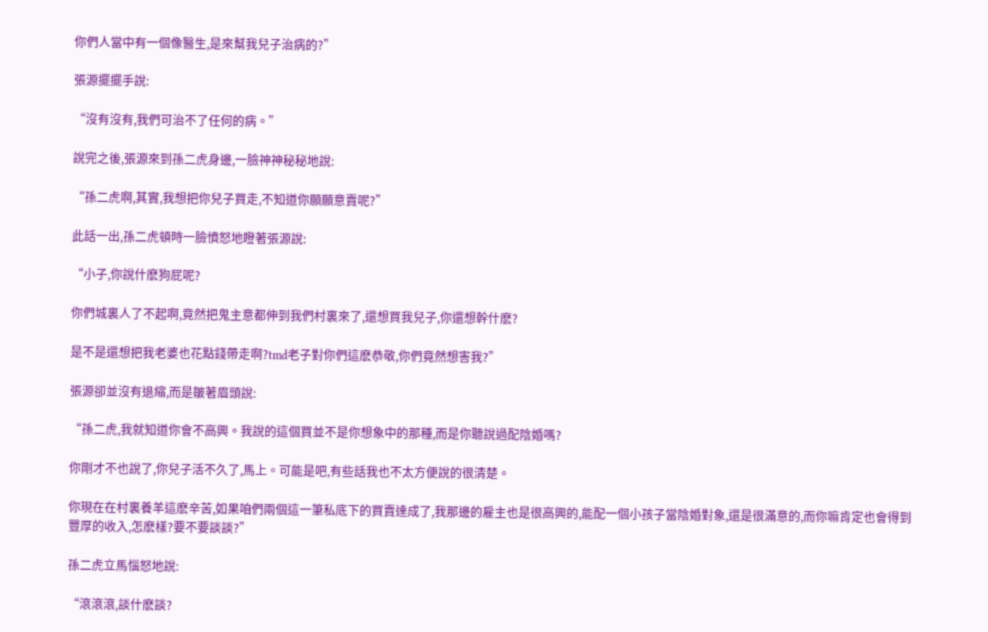你們人當中有一個像醫生,是來幫我兒子治病的?”

張源擺擺手說:

“沒有沒有,我們可治不了任何的病。”

說完之後,張源來到孫二虎身邊,一臉神神秘秘地說:

“孫二虎啊,其實,我想把你兒子買走,不知道你願願意賣呢?”

此話一出,孫二虎頓時一臉憤怒地瞪著張源說:

“小子,你說什麽狗屁呢?

你們城裏人了不起啊,竟然把鬼主意都伸到我們村裏來了,還想買我兒子,你還想幹什麽?

是不是還想把我老婆也花點錢帶走啊?tmd老子對你們這麽恭敬,你們竟然想害我?”

張源卻並沒有退縮,而是皺著眉頭說:

“孫二虎,我就知道你會不高興。我說的這個買並不是你想象中的那種,而是你聽說過配陰婚嗎?

你剛才不也說了,你兒子活不久了,馬上。可能是吧,有些話我也不太方便說的很清楚。

你現在在村裏養羊這麽辛苦,如果咱們兩個這一筆私底下的買賣達成了,我那邊的雇主也是很高興的,能配一個小孩子當陰婚對象,還是很滿意的,而你嘛肯定也會得到豐厚的收入,怎麽樣?要不要談談?”

孫二虎立馬惱怒地說:

“滾滾滾,談什麽談?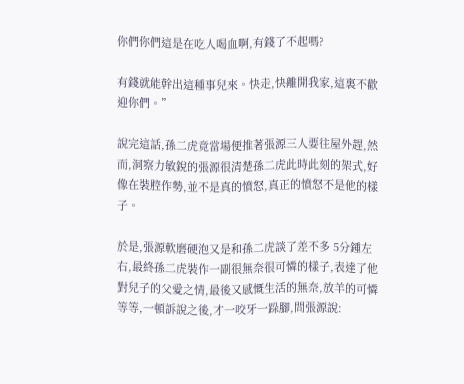你們你們這是在吃人喝血啊,有錢了不起嗎?

有錢就能幹出這種事兒來。快走,快離開我家,這裏不歡迎你們。”

說完這話,孫二虎竟當場便推著張源三人要往屋外趕,然而,洞察力敏銳的張源很清楚孫二虎此時此刻的架式,好像在裝腔作勢,並不是真的憤怒,真正的憤怒不是他的樣子。

於是,張源軟磨硬泡又是和孫二虎談了差不多 5分鍾左右,最終孫二虎裝作一副很無奈很可憐的樣子,表達了他對兒子的父愛之情,最後又感慨生活的無奈,放羊的可憐等等,一頓訴說之後,才一咬牙一跺腳,問張源說: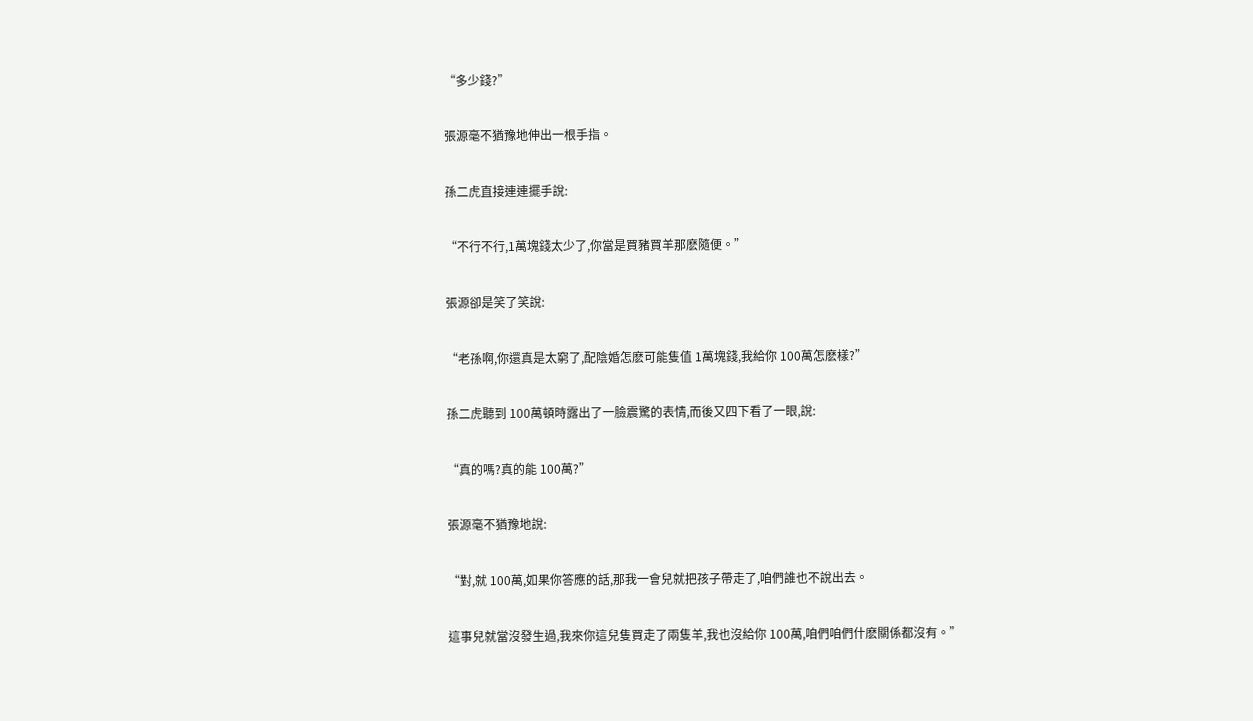“多少錢?”

張源毫不猶豫地伸出一根手指。

孫二虎直接連連擺手說:

“不行不行,1萬塊錢太少了,你當是買豬買羊那麽隨便。”

張源卻是笑了笑說:

“老孫啊,你還真是太窮了,配陰婚怎麽可能隻值 1萬塊錢,我給你 100萬怎麽樣?”

孫二虎聽到 100萬頓時露出了一臉震驚的表情,而後又四下看了一眼,說:

“真的嗎?真的能 100萬?”

張源毫不猶豫地說:

“對,就 100萬,如果你答應的話,那我一會兒就把孩子帶走了,咱們誰也不說出去。

這事兒就當沒發生過,我來你這兒隻買走了兩隻羊,我也沒給你 100萬,咱們咱們什麽關係都沒有。”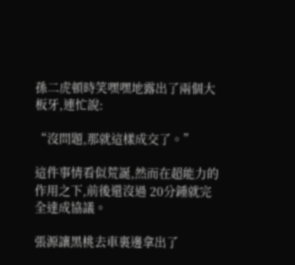孫二虎頓時笑嘿嘿地露出了兩個大板牙,連忙說:

“沒問題,那就這樣成交了。”

這件事情看似荒誕,然而在超能力的作用之下,前後還沒過 20分鍾就完全達成協議。

張源讓黑桃去車裏邊拿出了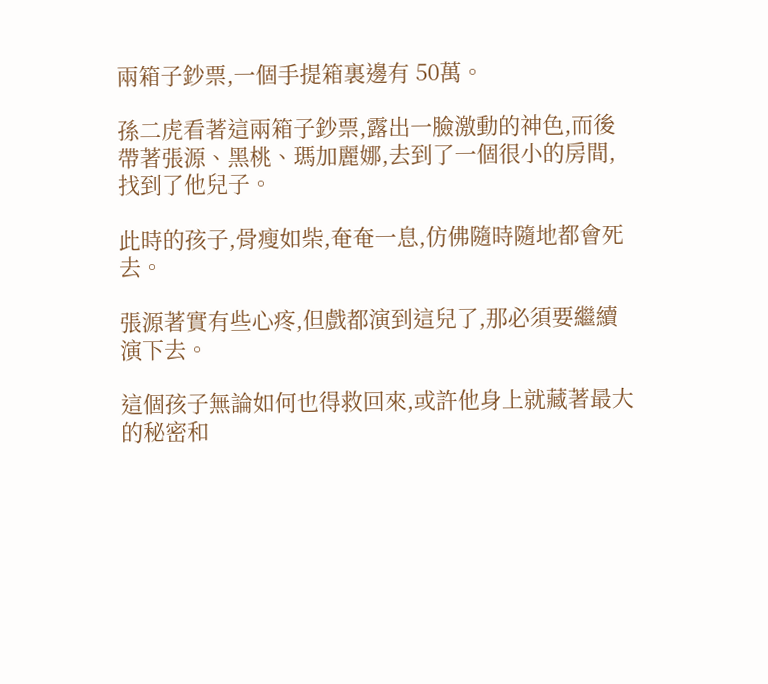兩箱子鈔票,一個手提箱裏邊有 50萬。

孫二虎看著這兩箱子鈔票,露出一臉激動的神色,而後帶著張源、黑桃、瑪加麗娜,去到了一個很小的房間,找到了他兒子。

此時的孩子,骨瘦如柴,奄奄一息,仿佛隨時隨地都會死去。

張源著實有些心疼,但戲都演到這兒了,那必須要繼續演下去。

這個孩子無論如何也得救回來,或許他身上就藏著最大的秘密和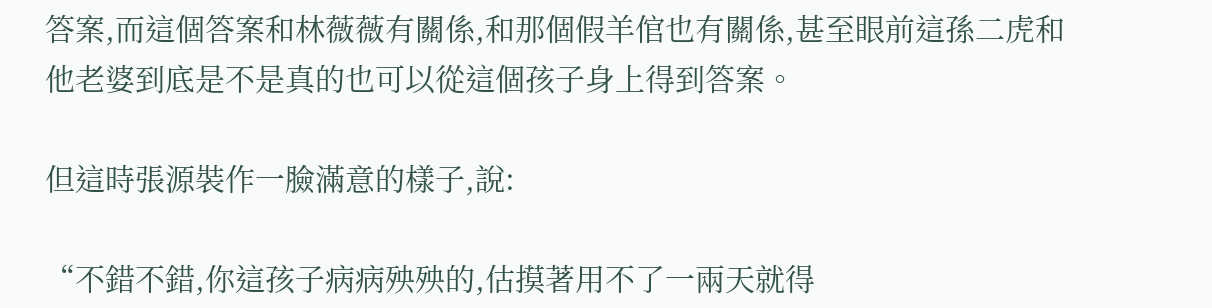答案,而這個答案和林薇薇有關係,和那個假羊倌也有關係,甚至眼前這孫二虎和他老婆到底是不是真的也可以從這個孩子身上得到答案。

但這時張源裝作一臉滿意的樣子,說:

“不錯不錯,你這孩子病病殃殃的,估摸著用不了一兩天就得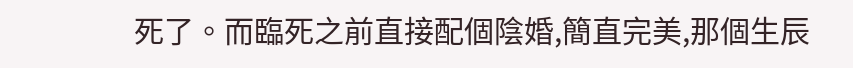死了。而臨死之前直接配個陰婚,簡直完美,那個生辰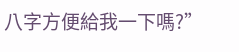八字方便給我一下嗎?”